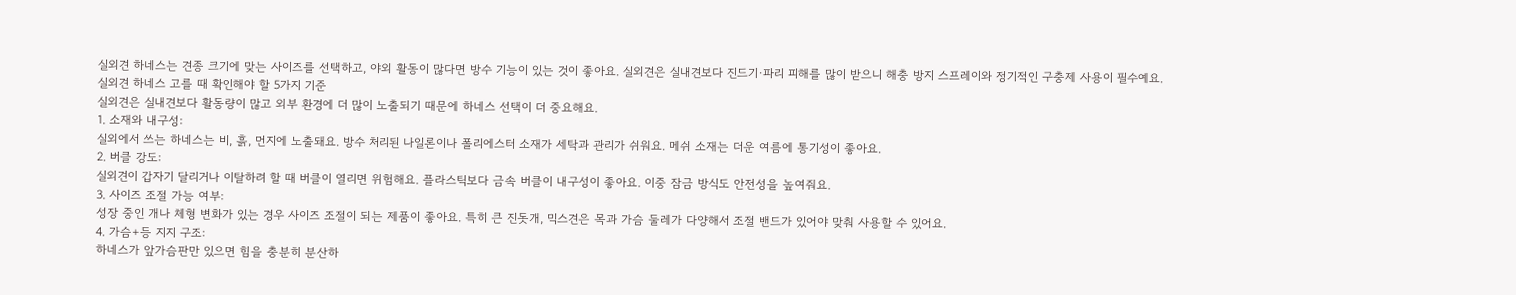실외견 하네스는 견종 크기에 맞는 사이즈를 선택하고, 야외 활동이 많다면 방수 기능이 있는 것이 좋아요. 실외견은 실내견보다 진드기·파리 피해를 많이 받으니 해충 방지 스프레이와 정기적인 구충제 사용이 필수예요.
실외견 하네스 고를 때 확인해야 할 5가지 기준
실외견은 실내견보다 활동량이 많고 외부 환경에 더 많이 노출되기 때문에 하네스 선택이 더 중요해요.
1. 소재와 내구성:
실외에서 쓰는 하네스는 비, 흙, 먼지에 노출돼요. 방수 처리된 나일론이나 폴리에스터 소재가 세탁과 관리가 쉬워요. 메쉬 소재는 더운 여름에 통기성이 좋아요.
2. 버클 강도:
실외견이 갑자기 달리거나 이탈하려 할 때 버클이 열리면 위험해요. 플라스틱보다 금속 버클이 내구성이 좋아요. 이중 잠금 방식도 안전성을 높여줘요.
3. 사이즈 조절 가능 여부:
성장 중인 개나 체형 변화가 있는 경우 사이즈 조절이 되는 제품이 좋아요. 특히 큰 진돗개, 믹스견은 목과 가슴 둘레가 다양해서 조절 밴드가 있어야 맞춰 사용할 수 있어요.
4. 가슴+등 지지 구조:
하네스가 앞가슴판만 있으면 힘을 충분히 분산하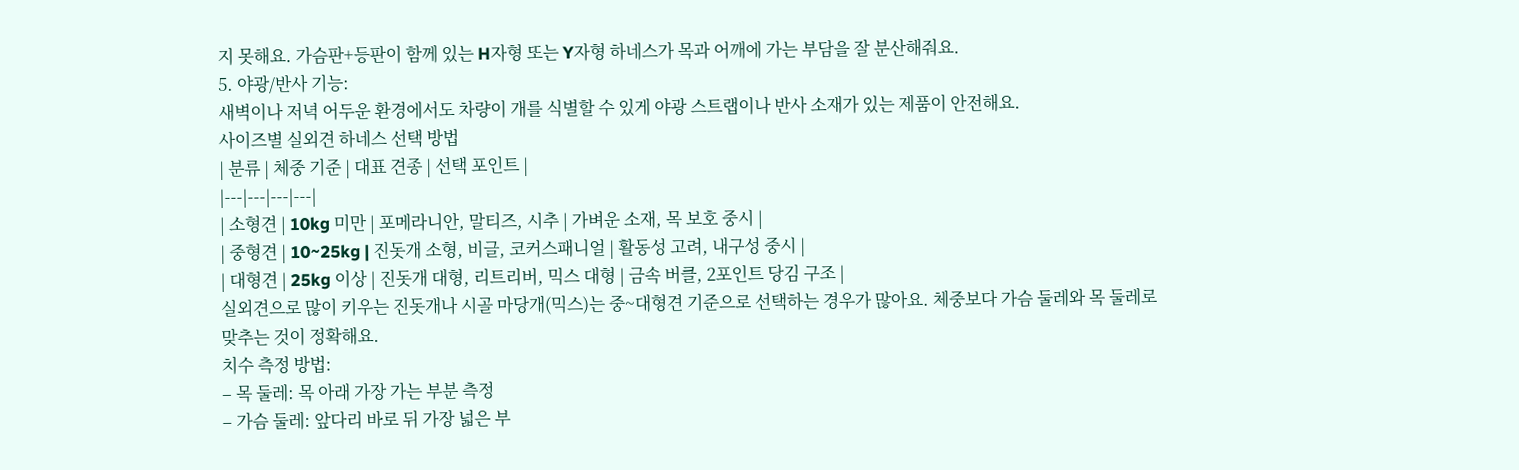지 못해요. 가슴판+등판이 함께 있는 H자형 또는 Y자형 하네스가 목과 어깨에 가는 부담을 잘 분산해줘요.
5. 야광/반사 기능:
새벽이나 저녁 어두운 환경에서도 차량이 개를 식별할 수 있게 야광 스트랩이나 반사 소재가 있는 제품이 안전해요.
사이즈별 실외견 하네스 선택 방법
| 분류 | 체중 기준 | 대표 견종 | 선택 포인트 |
|---|---|---|---|
| 소형견 | 10kg 미만 | 포메라니안, 말티즈, 시추 | 가벼운 소재, 목 보호 중시 |
| 중형견 | 10~25kg | 진돗개 소형, 비글, 코커스패니얼 | 활동성 고려, 내구성 중시 |
| 대형견 | 25kg 이상 | 진돗개 대형, 리트리버, 믹스 대형 | 금속 버클, 2포인트 당김 구조 |
실외견으로 많이 키우는 진돗개나 시골 마당개(믹스)는 중~대형견 기준으로 선택하는 경우가 많아요. 체중보다 가슴 둘레와 목 둘레로 맞추는 것이 정확해요.
치수 측정 방법:
– 목 둘레: 목 아래 가장 가는 부분 측정
– 가슴 둘레: 앞다리 바로 뒤 가장 넓은 부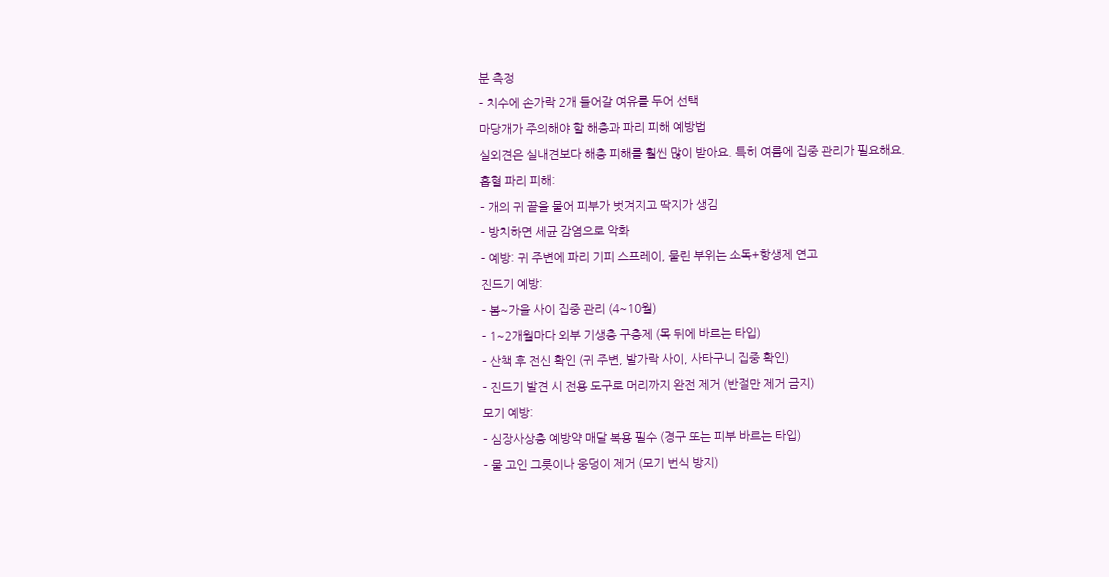분 측정
– 치수에 손가락 2개 들어갈 여유를 두어 선택
마당개가 주의해야 할 해충과 파리 피해 예방법
실외견은 실내견보다 해충 피해를 훨씬 많이 받아요. 특히 여름에 집중 관리가 필요해요.
흡혈 파리 피해:
– 개의 귀 끝을 물어 피부가 벗겨지고 딱지가 생김
– 방치하면 세균 감염으로 악화
– 예방: 귀 주변에 파리 기피 스프레이, 물린 부위는 소독+항생제 연고
진드기 예방:
– 봄~가을 사이 집중 관리 (4~10월)
– 1~2개월마다 외부 기생충 구충제 (목 뒤에 바르는 타입)
– 산책 후 전신 확인 (귀 주변, 발가락 사이, 사타구니 집중 확인)
– 진드기 발견 시 전용 도구로 머리까지 완전 제거 (반절만 제거 금지)
모기 예방:
– 심장사상충 예방약 매달 복용 필수 (경구 또는 피부 바르는 타입)
– 물 고인 그릇이나 웅덩이 제거 (모기 번식 방지)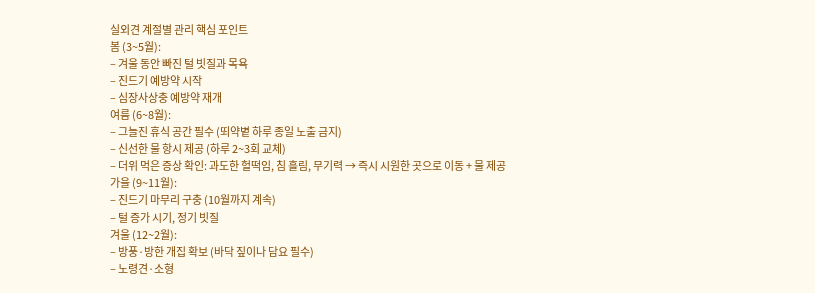실외견 계절별 관리 핵심 포인트
봄 (3~5월):
– 겨울 동안 빠진 털 빗질과 목욕
– 진드기 예방약 시작
– 심장사상충 예방약 재개
여름 (6~8월):
– 그늘진 휴식 공간 필수 (뙤약볕 하루 종일 노출 금지)
– 신선한 물 항시 제공 (하루 2~3회 교체)
– 더위 먹은 증상 확인: 과도한 헐떡임, 침 흘림, 무기력 → 즉시 시원한 곳으로 이동 + 물 제공
가을 (9~11월):
– 진드기 마무리 구충 (10월까지 계속)
– 털 증가 시기, 정기 빗질
겨울 (12~2월):
– 방풍·방한 개집 확보 (바닥 짚이나 담요 필수)
– 노령견·소형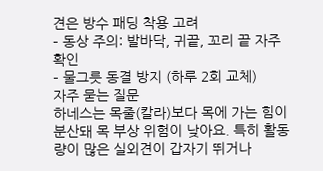견은 방수 패딩 착용 고려
– 동상 주의: 발바닥, 귀끝, 꼬리 끝 자주 확인
– 물그릇 동결 방지 (하루 2회 교체)
자주 묻는 질문
하네스는 목줄(칼라)보다 목에 가는 힘이 분산돼 목 부상 위험이 낮아요. 특히 활동량이 많은 실외견이 갑자기 뛰거나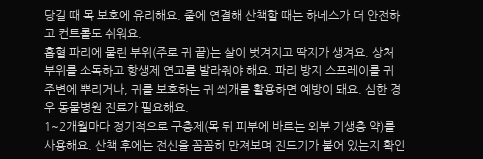당길 때 목 보호에 유리해요. 줄에 연결해 산책할 때는 하네스가 더 안전하고 컨트롤도 쉬워요.
흡혈 파리에 물린 부위(주로 귀 끝)는 살이 벗겨지고 딱지가 생겨요. 상처 부위를 소독하고 항생제 연고를 발라줘야 해요. 파리 방지 스프레이를 귀 주변에 뿌리거나, 귀를 보호하는 귀 씌개를 활용하면 예방이 돼요. 심한 경우 동물병원 진료가 필요해요.
1~2개월마다 정기적으로 구충제(목 뒤 피부에 바르는 외부 기생충 약)를 사용해요. 산책 후에는 전신을 꼼꼼히 만져보며 진드기가 붙어 있는지 확인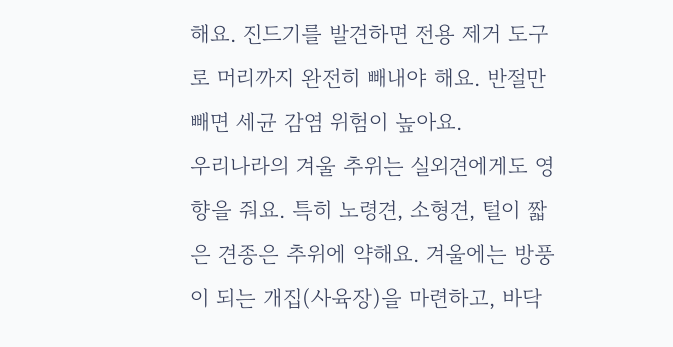해요. 진드기를 발견하면 전용 제거 도구로 머리까지 완전히 빼내야 해요. 반절만 빼면 세균 감염 위험이 높아요.
우리나라의 겨울 추위는 실외견에게도 영향을 줘요. 특히 노령견, 소형견, 털이 짧은 견종은 추위에 약해요. 겨울에는 방풍이 되는 개집(사육장)을 마련하고, 바닥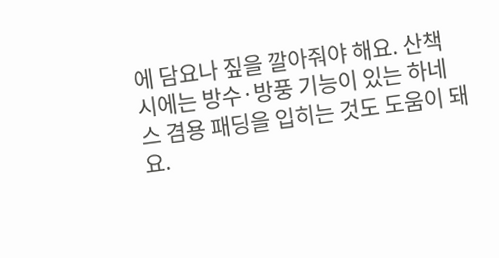에 담요나 짚을 깔아줘야 해요. 산책 시에는 방수·방풍 기능이 있는 하네스 겸용 패딩을 입히는 것도 도움이 돼요.